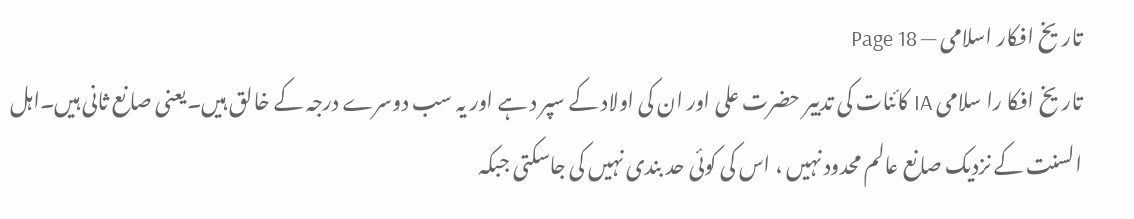تاریخ افکار اسلامی — Page 18
تاریخ افکا را سلامی IA کائنات کی تدبیر حضرت علی اور ان کی اولاد کے سپر د ہے اور یہ سب دوسرے درجہ کے خالق ہیں۔یعنی صانع ثانی ہیں۔اہل السنت کے نزدیک صانع عالم محدود نہیں ، اس کی کوئی حد بندی نہیں کی جاسکتی جبکہ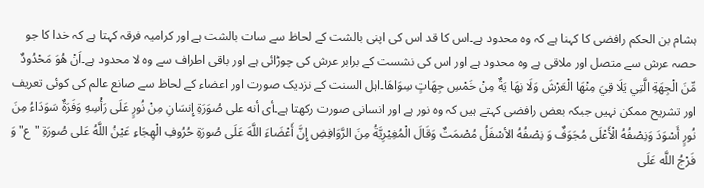ہشام بن الحکم رافضی کا کہنا ہے کہ وہ محدود ہے۔اس کا قد اس کی اپنی بالشت کے لحاظ سے سات بالشت ہے اور کرامیہ فرقہ کہتا ہے کہ خدا کا جو حصہ عرش سے متصل اور ملاقی ہے وہ محدود ہے اور اس کی نشست کے برابر عرش کی چوڑائی ہے اور باقی اطراف سے وہ لا محدود ہے۔اَنْ هُوَ مَحْدُودٌ مِّنَ الْجِهَةِ الَّتِي يَلَا قِيَ مِنْهَا الْعَرْشَ وَلَا نِهَا يَةٌ مِنْ خَمْسِ جِهَاتٍ سِوَاهَا۔اہل السنت کے نزدیک صورت اور اعضاء کے لحاظ سے صانع عالم کی کوئی تعریف اور تشریح ممکن نہیں جبکہ بعض رافضی کہتے ہیں کہ وہ نور ہے اور انسانی صورت رکھتا ہے۔أى أنه على صُوَرَةِ إِنسَانِ مِنْ نُورٍ عَلَى رَأْسِهِ وَفَرَةٌ سَوَدَاءُ مِنَ نُورٍ أَسْوَدَ وَنِصْفُهُ الْأَعْلَى مُجَوَفٌ وَ نِصْفُهُ الأسْفَلُ مُصْمَتٌ وَقَالَ الْمُغِيْرِيَّةُ مِنَ الرَّوَافِضِ إِنَّ أَعْضَاءَ اللَّهَ عَلَى صُورَةِ حُرُوفِ الْهِجَاءِ عَيْنُ اللَّهُ عَلى صُورَةِ "ع" وَ فَرْجُ اللَّه عَلَى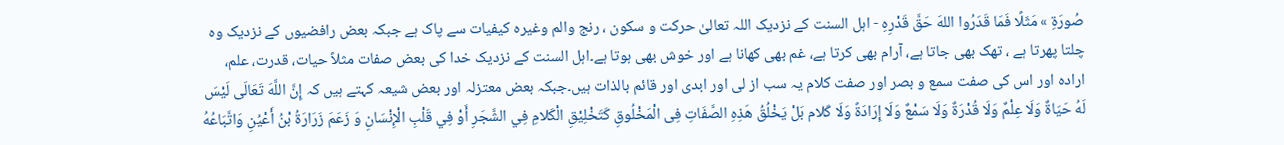صُورَةِ » مَثَلًا فَمَا قَدَرُوا اللهَ حَقَّ قَدْرِهِ - اہل السنت کے نزدیک اللہ تعالیٰ حرکت و سکون ، رنج والم وغیرہ کیفیات سے پاک ہے جبکہ بعض رافضیوں کے نزدیک وہ چلتا پھرتا ہے ، تھک بھی جاتا ہے، آرام بھی کرتا ہے، غم بھی کھانا ہے اور خوش بھی ہوتا ہے۔اہل السنت کے نزدیک خدا کی بعض صفات مثلاً حیات، قدرت، علم، ارادہ اور اس کی صفت سمع و بصر اور صفت کلام یہ سب از لی اور ابدی اور قائم بالذات ہیں۔جبکہ بعض معتزلہ اور بعض شیعہ کہتے ہیں کہ إِنَّ اللَّهَ تَعَالَى لَيْسَ لَهُ حَيَاةٌ وَلَا عِلْمٌ وَلَا قُدْرَةٌ وَلَا سَمْعٌ وَلَا إِرَادَةً وَلَا كَلام بَلْ يَخْلُقُ هَذِهِ الصَّفَاتِ فِى الْمَخْلُوقِ كَتَخْلِيْقِ الْكَلامِ فِي الشَّجَرِ أَوْ فِي قَلْبِ الْإِنْسَانِ وَ زَعَمَ زَرَارَةُ بْنُ أَعْيُنِ وَاتَّبَاعُهُ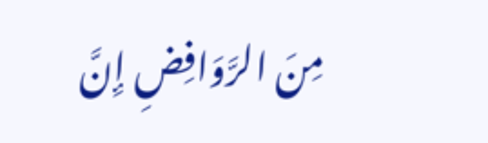مِنَ الرَّوَافِضِ إِنَّ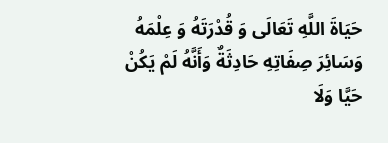حَيَاةَ اللَّهِ تَعَالَى وَ قُدْرَتَهُ وَ عِلْمَهُ وَسَائِرَ صِفَاتِهِ حَادِثَةٌ وَأَنَّهُ لَمْ يَكُنْ حَيَّا وَلَا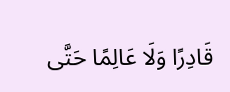قَادِرًا وَلَا عَالِمًا حَتَّى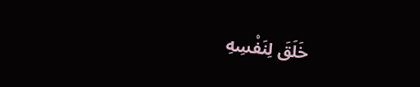خَلَقَ لِنَفْسِهِ